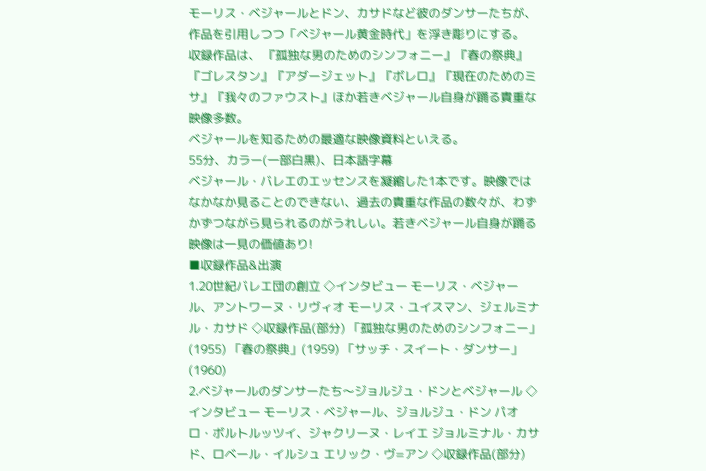モーリス・ベジャールとドン、カサドなど彼のダンサーたちが、作品を引用しつつ「ベジャール黄金時代」を浮き彫りにする。
収録作品は、 『孤独な男のためのシンフォニー』『春の祭典』『ゴレスタン』『アダージェット』『ボレロ』『現在のためのミサ』『我々のファウスト』ほか若きベジャール自身が踊る貴重な映像多数。
ベジャールを知るための最適な映像資料といえる。
55分、カラー(一部白黒)、日本語字幕
ベジャール・バレエのエッセンスを凝縮した1本です。映像ではなかなか見ることのできない、過去の貴重な作品の数々が、わずかずつながら見られるのがうれしい。若きベジャール自身が踊る映像は一見の価値あり!
■収録作品&出演
1.20世紀バレエ団の創立 ◇インタビュー モーリス・ベジャール、アントワーヌ・リヴィオ モーリス・ユイスマン、ジェルミナル・カサド ◇収録作品(部分) 「孤独な男のためのシンフォニー」(1955) 「春の祭典」(1959) 「サッチ・スイート・ダンサー」(1960)
2.ベジャールのダンサーたち〜ジョルジュ・ドンとベジャール ◇インタビュー モーリス・ベジャール、ジョルジュ・ドン パオロ・ボルトルッツイ、ジャクリーヌ・レイエ ジョルミナル・カサド、ロベール・イルシュ エリック・ヴ=アン ◇収録作品(部分)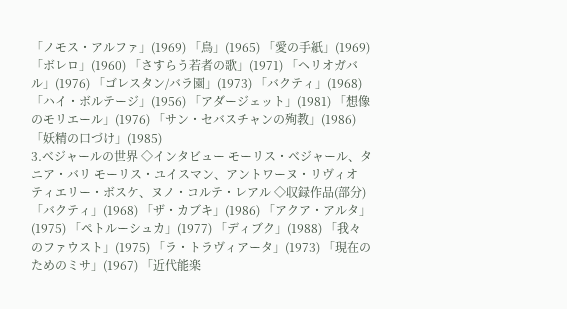「ノモス・アルファ」(1969) 「鳥」(1965) 「愛の手紙」(1969) 「ボレロ」(1960) 「さすらう若者の歌」(1971) 「ヘリオガバル」(1976) 「ゴレスタン/バラ園」(1973) 「バクティ」(1968) 「ハイ・ボルテージ」(1956) 「アダージェット」(1981) 「想像のモリエール」(1976) 「サン・セバスチャンの殉教」(1986) 「妖精の口づけ」(1985)
3.ベジャールの世界 ◇インタビュー モーリス・ベジャール、タニア・バリ モーリス・ユイスマン、アントワーヌ・リヴィオ ティエリー・ボスケ、ヌノ・コルテ・レアル ◇収録作品(部分) 「バクティ」(1968) 「ザ・カブキ」(1986) 「アクア・アルタ」(1975) 「ペトルーシュカ」(1977) 「ディブク」(1988) 「我々のファウスト」(1975) 「ラ・トラヴィアータ」(1973) 「現在のためのミサ」(1967) 「近代能楽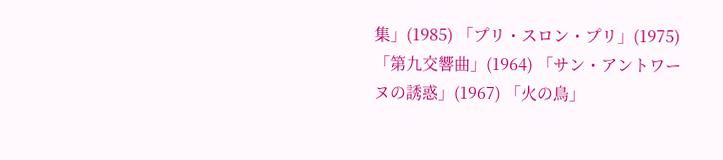集」(1985) 「プリ・スロン・プリ」(1975) 「第九交響曲」(1964) 「サン・アントワーヌの誘惑」(1967) 「火の鳥」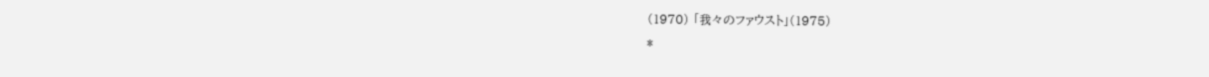(1970) 「我々のファウスト」(1975)
*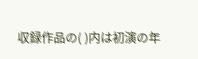収録作品の( )内は初演の年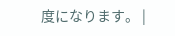度になります。 |